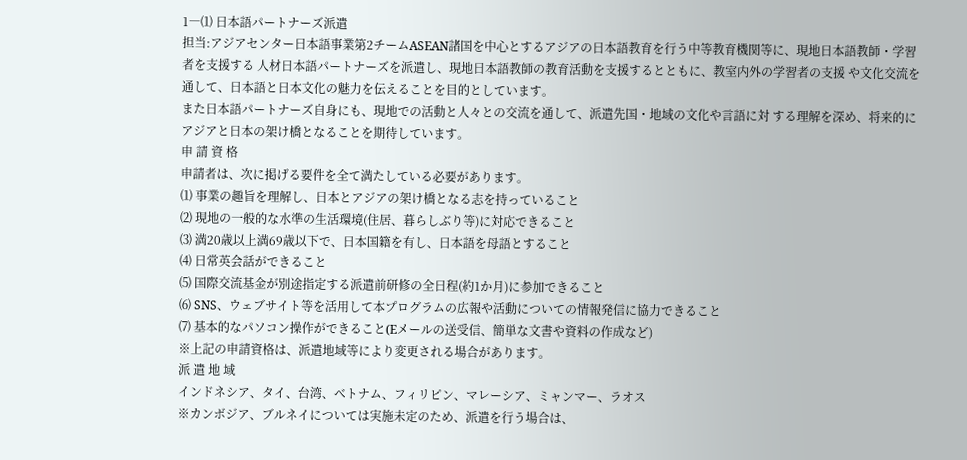1―⑴ 日本語パートナーズ派遣
担当:アジアセンター日本語事業第2チームASEAN諸国を中心とするアジアの日本語教育を行う中等教育機関等に、現地日本語教師・学習者を支援する 人材日本語パートナーズを派遣し、現地日本語教師の教育活動を支援するとともに、教室内外の学習者の支援 や文化交流を通して、日本語と日本文化の魅力を伝えることを目的としています。
また日本語パートナーズ自身にも、現地での活動と人々との交流を通して、派遣先国・地域の文化や言語に対 する理解を深め、将来的にアジアと日本の架け橋となることを期待しています。
申 請 資 格
申請者は、次に掲げる要件を全て満たしている必要があります。
⑴ 事業の趣旨を理解し、日本とアジアの架け橋となる志を持っていること
⑵ 現地の一般的な水準の生活環境(住居、暮らしぶり等)に対応できること
⑶ 満20歳以上満69歳以下で、日本国籍を有し、日本語を母語とすること
⑷ 日常英会話ができること
⑸ 国際交流基金が別途指定する派遣前研修の全日程(約1か月)に参加できること
⑹ SNS、ウェブサイト等を活用して本プログラムの広報や活動についての情報発信に協力できること
⑺ 基本的なパソコン操作ができること(Eメールの送受信、簡単な文書や資料の作成など)
※上記の申請資格は、派遣地域等により変更される場合があります。
派 遣 地 域
インドネシア、タイ、台湾、ベトナム、フィリピン、マレーシア、ミャンマー、ラオス
※カンボジア、ブルネイについては実施未定のため、派遣を行う場合は、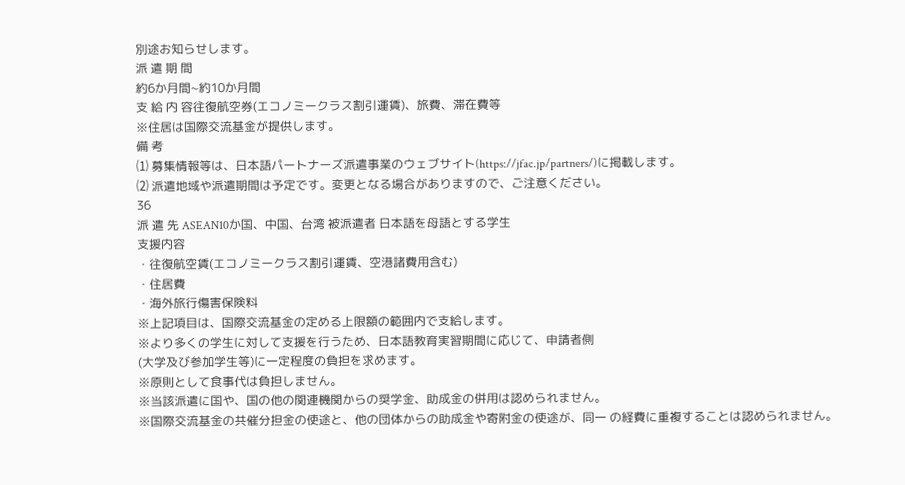別途お知らせします。
派 遣 期 間
約6か月間~約10か月間
支 給 内 容往復航空券(エコノミークラス割引運賃)、旅費、滞在費等
※住居は国際交流基金が提供します。
備 考
⑴ 募集情報等は、日本語パートナーズ派遣事業のウェブサイト(https://jfac.jp/partners/)に掲載します。
⑵ 派遣地域や派遣期間は予定です。変更となる場合がありますので、ご注意ください。
36
派 遣 先 ASEAN10か国、中国、台湾 被派遣者 日本語を母語とする学生
支援内容
・往復航空賃(エコノミークラス割引運賃、空港諸費用含む)
・住居費
・海外旅行傷害保険料
※上記項目は、国際交流基金の定める上限額の範囲内で支給します。
※より多くの学生に対して支援を行うため、日本語教育実習期間に応じて、申請者側
(大学及び参加学生等)に一定程度の負担を求めます。
※原則として食事代は負担しません。
※当該派遣に国や、国の他の関連機関からの奨学金、助成金の併用は認められません。
※国際交流基金の共催分担金の使途と、他の団体からの助成金や寄附金の使途が、同一 の経費に重複することは認められません。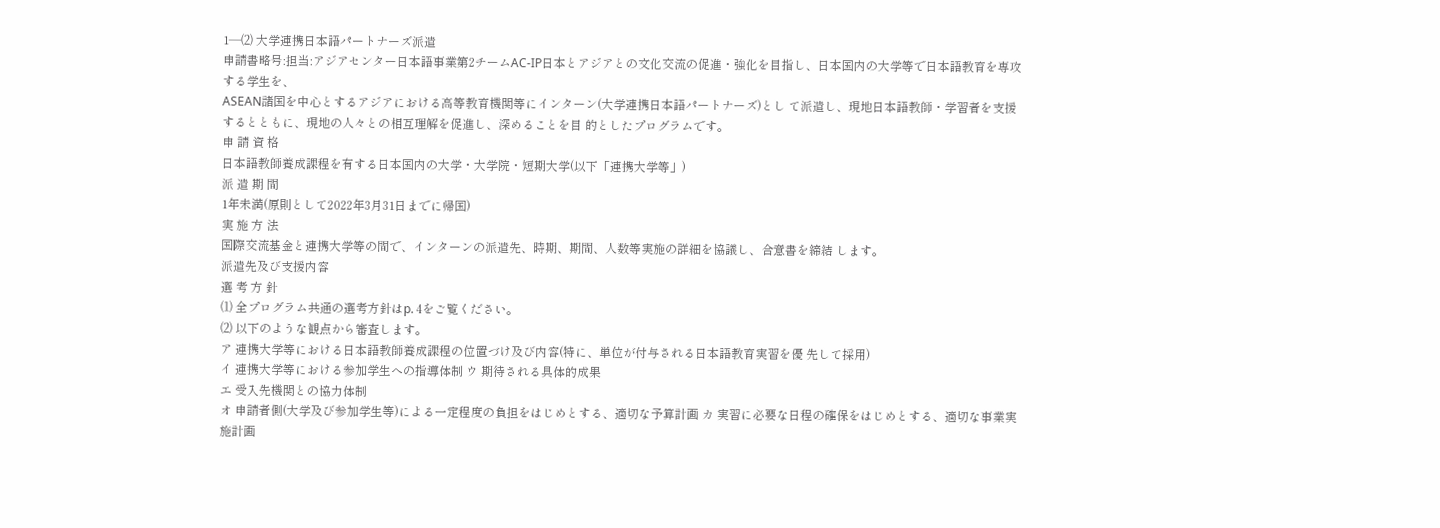1―⑵ 大学連携日本語パートナーズ派遣
申請書略号:担当:アジアセンター日本語事業第2チームAC-IP日本とアジアとの文化交流の促進・強化を目指し、日本国内の大学等で日本語教育を専攻する学生を、
ASEAN諸国を中心とするアジアにおける高等教育機関等にインターン(大学連携日本語パートナーズ)とし て派遣し、現地日本語教師・学習者を支援するとともに、現地の人々との相互理解を促進し、深めることを目 的としたプログラムです。
申 請 資 格
日本語教師養成課程を有する日本国内の大学・大学院・短期大学(以下「連携大学等」)
派 遣 期 間
1年未満(原則として2022年3月31日までに帰国)
実 施 方 法
国際交流基金と連携大学等の間で、インターンの派遣先、時期、期間、人数等実施の詳細を協議し、合意書を締結 します。
派遣先及び支援内容
選 考 方 針
⑴ 全プログラム共通の選考方針はp. 4をご覧ください。
⑵ 以下のような観点から審査します。
ア 連携大学等における日本語教師養成課程の位置づけ及び内容(特に、単位が付与される日本語教育実習を優 先して採用)
イ 連携大学等における参加学生への指導体制 ウ 期待される具体的成果
エ 受入先機関との協力体制
オ 申請者側(大学及び参加学生等)による一定程度の負担をはじめとする、適切な予算計画 カ 実習に必要な日程の確保をはじめとする、適切な事業実施計画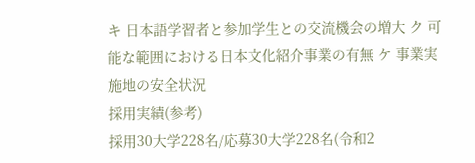キ 日本語学習者と参加学生との交流機会の増大 ク 可能な範囲における日本文化紹介事業の有無 ケ 事業実施地の安全状況
採用実績(参考)
採用30大学228名/応募30大学228名(令和2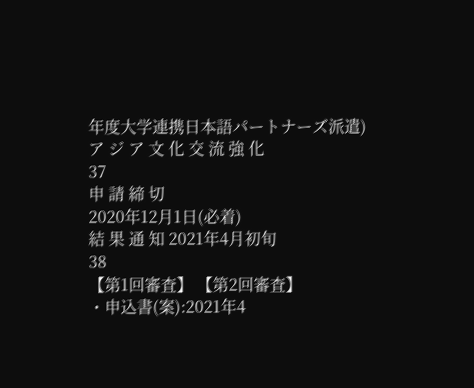年度大学連携日本語パートナーズ派遣)
ア ジ ア 文 化 交 流 強 化
37
申 請 締 切
2020年12月1日(必着)
結 果 通 知 2021年4月初旬
38
【第1回審査】 【第2回審査】
・申込書(案):2021年4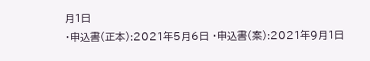月1日
・申込書(正本):2021年5月6日 ・申込書(案):2021年9月1日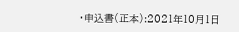・申込書(正本):2021年10月1日